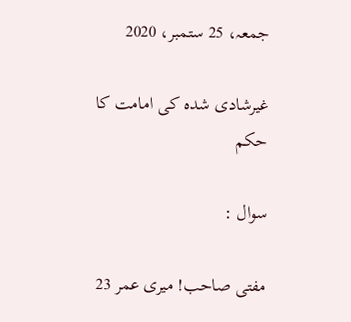جمعہ، 25 ستمبر، 2020

غیرشادی شدہ کی امامت کا حکم

سوال :

مفتی صاحب! میری عمر 23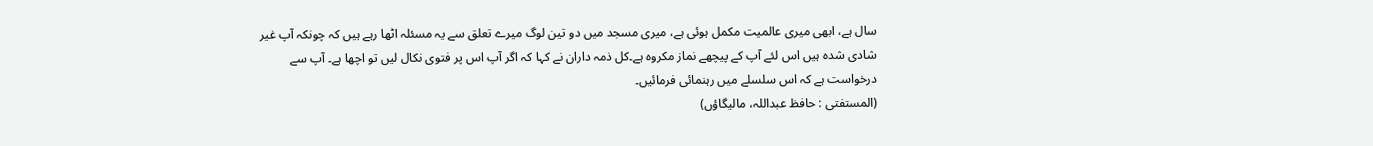سال ہے، ابھی میری عالمیت مکمل ہوئی ہے، میری مسجد میں دو تین لوگ میرے تعلق سے یہ مسئلہ اٹھا رہے ہیں کہ چونکہ آپ غیر شادی شدہ ہیں اس لئے آپ کے پیچھے نماز مکروہ ہے۔کل ذمہ داران نے کہا کہ اگر آپ اس پر فتوی نکال لیں تو اچھا ہے۔ آپ سے درخواست ہے کہ اس سلسلے میں رہنمائی فرمائیں۔
(المستفتی : حافظ عبداللہ، مالیگاؤں)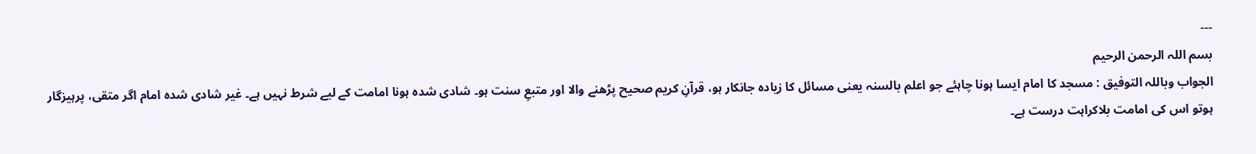---
بسم اللہ الرحمن الرحیم
الجواب وباللہ التوفيق : مسجد کا امام ایسا ہونا چاہئے جو اعلم بالسنہ یعنی مسائل کا زیادہ جانکار ہو، قرآنِ کریم صحیح پڑھنے والا اور متبعِ سنت ہو۔ شادی شدہ ہونا امامت کے لیے شرط نہیں ہے۔ غیر شادی شدہ امام اگر متقی، پرہیزگار ہوتو اس کی امامت بلاکراہت درست ہے۔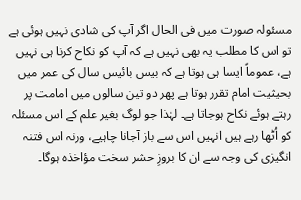مسئولہ صورت میں فی الحال اگر آپ کی شادی نہیں ہوئی ہے تو اس کا مطلب یہ بھی نہیں ہے کہ آپ کو نکاح کرنا ہی نہیں ہے، عموماً ایسا ہی ہوتا ہے کہ بیس بائیس سال کی عمر میں بحیثیت امام تقرر ہوتا ہے پھر دو تین سالوں میں امامت پر رہتے ہوئے نکاح ہوجاتا ہے۔ لہٰذا جو لوگ بغیر علم کے اس مسئلہ کو اُٹھا رہے ہیں انہیں اس سے باز آجانا چاہیے، ورنہ اس فتنہ انگیزی کی وجہ سے ان کا بروزِ حشر سخت مؤاخذہ ہوگا۔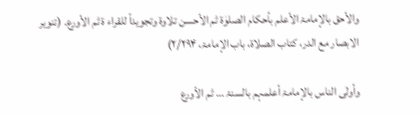والأحق بالإمامۃ الأعلم بأحکام الصلوٰۃ ثم الأحسن تلاوۃ وتجویداً للقراء ۃ ثم الأورع۔ (تنویر الابصار مع الدر، کتاب الصلاۃ، باب الإمامۃ، ۲/۲۹۴)

وأولٰی الناس بالإمامۃ أعلمہم بالسنۃ … ثم الأورع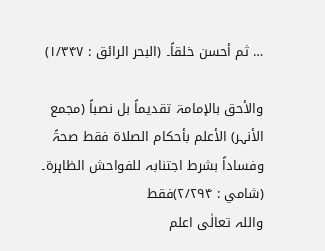… ثم أحسن خلقاً۔ (البحر الرائق : ١/۳۴۷)

والأحق بالإمامۃ تقدیماً بل نصباً (مجمع الأنہر) الأعلم بأحکام الصلاۃ فقط صحۃً وفساداً بشرط اجتنابہ للفواحش الظاہرۃ۔ (شامي : ۲/۲۹۴)فقط
واللہ تعالٰی اعلم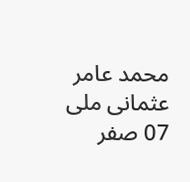محمد عامر عثمانی ملی
07 صفر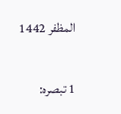المظفر 1442

1 تبصرہ: